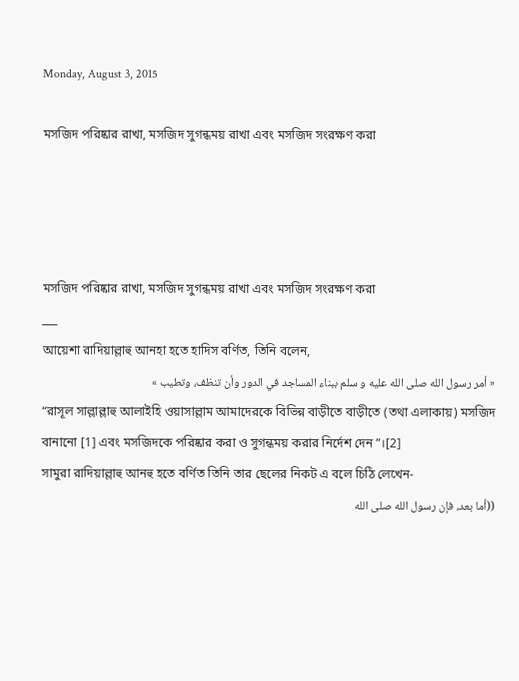Monday, August 3, 2015

মসজিদ পরিষ্কার রাখা, মসজিদ সুগন্ধময় রাখা এবং মসজিদ সংরক্ষণ করা




মসজিদ পরিষ্কার রাখা, মসজিদ সুগন্ধময় রাখা এবং মসজিদ সংরক্ষণ করা
___
আয়েশা রাদিয়াল্লাহু আনহা হতে হাদিস বর্ণিত, তিনি বলেন,
« أمر رسول الله صلى الله عليه و سلم ببناء المساجد في الدور وأن تنظف، وتطيب »
“রাসূল সাল্লাল্লাহু আলাইহি ওয়াসাল্লাম আমাদেরকে বিভিন্ন বাড়ীতে বাড়ীতে (তথা এলাকায়) মসজিদ বানানো [1] এবং মসজিদকে পরিষ্কার করা ও সুগন্ধময় করার নির্দেশ দেন”।[2]
সামুরা রাদিয়াল্লাহু আনহু হতে বর্ণিত তিনি তার ছেলের নিকট এ বলে চিঠি লেখেন-
((أما بعد، فإن رسول الله صلى الله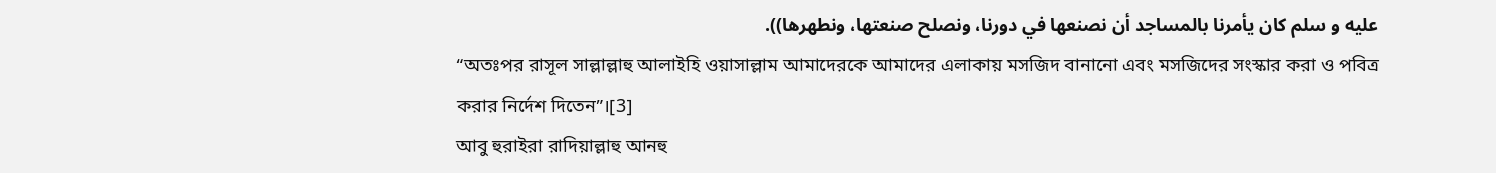عليه و سلم كان يأمرنا بالمساجد أن نصنعها في دورنا، ونصلح صنعتها، ونطهرها)).
“অতঃপর রাসূল সাল্লাল্লাহু আলাইহি ওয়াসাল্লাম আমাদেরকে আমাদের এলাকায় মসজিদ বানানো এবং মসজিদের সংস্কার করা ও পবিত্র করার নির্দেশ দিতেন”।[3]
আবু হুরাইরা রাদিয়াল্লাহু আনহু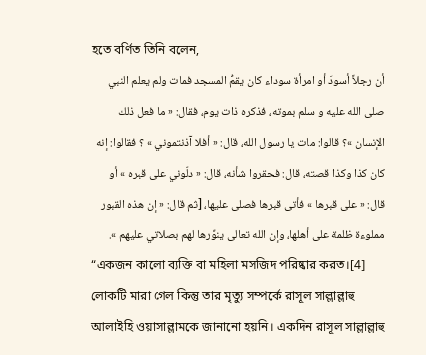হতে বর্ণিত তিনি বলেন,
أن رجلاً أسودَ أو امرأة سوداء كان يقمُّ المسجد فمات ولم يعلم النبي صلى الله عليه و سلم بموته، فذكره ذات يوم، فقال: « ما فعل ذلك الإنسان »؟ قالوا: مات يا رسول الله، قال: « أفلا آذنتموني » ؟ فقالوا: إنه كان كذا وكذا قصته، قال: فحقروا شأنه، قال: « دلّوني على قبره » أو قال: « على قبرها » فأتى قبرها فصلى عليها، [ثم قال: « إن هذه القبور مملوءة ظلمة على أهلها، وإن الله تعالى ينوِّرها لهم بصلاتي عليهم ».
“একজন কালো ব্যক্তি বা মহিলা মসজিদ পরিষ্কার করত।[4] লোকটি মারা গেল কিন্তু তার মৃত্যু সম্পর্কে রাসূল সাল্লাল্লাহু আলাইহি ওয়াসাল্লামকে জানানো হয়নি। একদিন রাসূল সাল্লাল্লাহু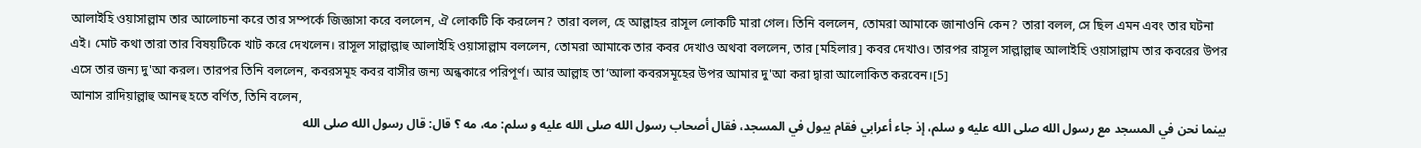আলাইহি ওয়াসাল্লাম তার আলোচনা করে তার সম্পর্কে জিজ্ঞাসা করে বললেন, ঐ লোকটি কি করলেন? তারা বলল, হে আল্লাহর রাসূল লোকটি মারা গেল। তিনি বললেন, তোমরা আমাকে জানাওনি কেন? তারা বলল, সে ছিল এমন এবং তার ঘটনা এই। মোট কথা তারা তার বিষয়টিকে খাট করে দেখলেন। রাসূল সাল্লাল্লাহু আলাইহি ওয়াসাল্লাম বললেন, তোমরা আমাকে তার কবর দেখাও অথবা বললেন, তার [মহিলার] কবর দেখাও। তারপর রাসূল সাল্লাল্লাহু আলাইহি ওয়াসাল্লাম তার কবরের উপর এসে তার জন্য দু'আ করল। তারপর তিনি বললেন, কবরসমূহ কবর বাসীর জন্য অন্ধকারে পরিপূর্ণ। আর আল্লাহ তা‘আলা কবরসমূহের উপর আমার দু'আ করা দ্বারা আলোকিত করবেন।[5]
আনাস রাদিয়াল্লাহু আনহু হতে বর্ণিত, তিনি বলেন,
بينما نحن في المسجد مع رسول الله صلى الله عليه و سلم، إذ جاء أعرابي فقام يبول في المسجد، فقال أصحاب رسول الله صلى الله عليه و سلم: مه، مه ؟ قال: قال رسول الله صلى الله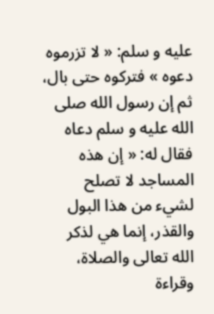عليه و سلم: « لا تزرموه دعوه » فتركوه حتى بال، ثم إن رسول الله صلى الله عليه و سلم دعاه فقال له: « إن هذه المساجد لا تصلح لشيء من هذا البول والقذر، إنما هي لذكر الله تعالى والصلاة، وقراءة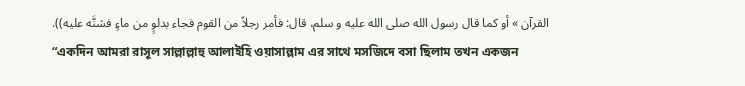القرآن » أو كما قال رسول الله صلى الله عليه و سلم، قال: فأمر رجلاً من القوم فجاء بدلوٍ من ماءٍ فشنَّه عليه)).
“একদিন আমরা রাসূল সাল্লাল্লাহু আলাইহি ওয়াসাল্লাম এর সাথে মসজিদে বসা ছিলাম তখন একজন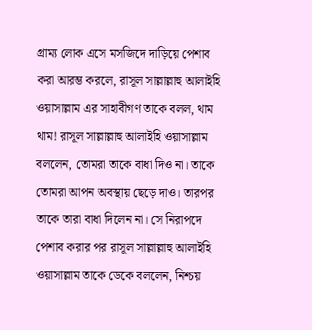গ্রাম্য লোক এসে মসজিদে দাড়িয়ে পেশাব করা আরম্ভ করলে, রাসূল সাল্লাল্লাহু আলাইহি ওয়াসাল্লাম এর সাহাবীগণ তাকে বলল, থাম থাম! রাসূল সাল্লাল্লাহু আলাইহি ওয়াসাল্লাম বললেন, তোমরা তাকে বাধা দিও না। তাকে তোমরা আপন অবস্থায় ছেড়ে দাও। তারপর তাকে তারা বাধা দিলেন না। সে নিরাপদে পেশাব করার পর রাসূল সাল্লাল্লাহু আলাইহি ওয়াসাল্লাম তাকে ডেকে বললেন, নিশ্চয়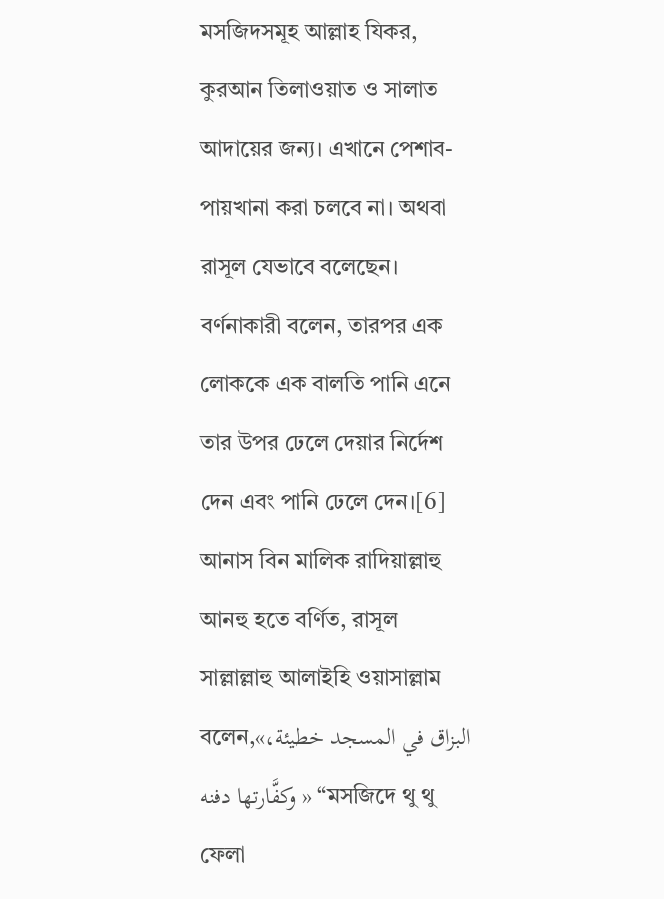মসজিদসমূহ আল্লাহ যিকর, কুরআন তিলাওয়াত ও সালাত আদায়ের জন্য। এখানে পেশাব-পায়খানা করা চলবে না। অথবা রাসূল যেভাবে বলেছেন। বর্ণনাকারী বলেন, তারপর এক লোককে এক বালতি পানি এনে তার উপর ঢেলে দেয়ার নির্দেশ দেন এবং পানি ঢেলে দেন।[6]
আনাস বিন মালিক রাদিয়াল্লাহু আনহু হতে বর্ণিত, রাসূল সাল্লাল্লাহু আলাইহি ওয়াসাল্লাম বলেন,«البزاق في المسجد خطيئة، وكفَّارتها دفنه » “মসজিদে থু থু ফেলা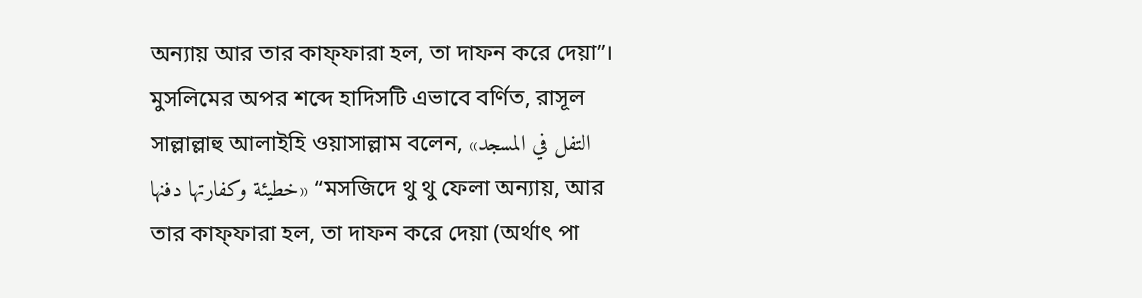অন্যায় আর তার কাফ্ফারা হল, তা দাফন করে দেয়া”। মুসলিমের অপর শব্দে হাদিসটি এভাবে বর্ণিত, রাসূল সাল্লাল্লাহু আলাইহি ওয়াসাল্লাম বলেন, «التفل في المسجد خطيئة وكفارتها دفنها» “মসজিদে থু থু ফেলা অন্যায়, আর তার কাফ্ফারা হল, তা দাফন করে দেয়া (অর্থাৎ পা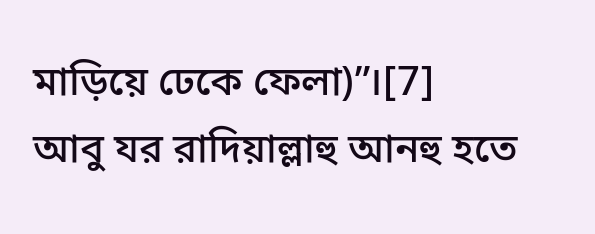মাড়িয়ে ঢেকে ফেলা)”।[7]
আবু যর রাদিয়াল্লাহু আনহু হতে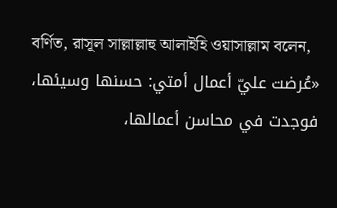বর্ণিত, রাসূল সাল্লাল্লাহু আলাইহি ওয়াসাল্লাম বলেন,
«عُرضت عليّ أعمال أمتي: حسنها وسيئها، فوجدت في محاسن أعمالها،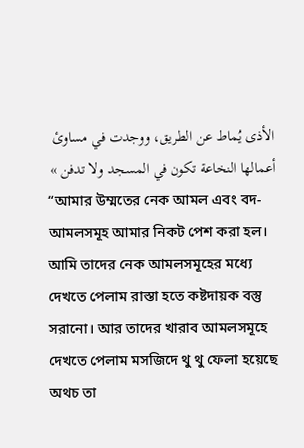الأذى يُماط عن الطريق، ووجدت في مساوئ أعمالها النخاعة تكون في المسجد ولا تدفن »
“আমার উম্মতের নেক আমল এবং বদ-আমলসমূহ আমার নিকট পেশ করা হল। আমি তাদের নেক আমলসমূহের মধ্যে দেখতে পেলাম রাস্তা হতে কষ্টদায়ক বস্তু সরানো। আর তাদের খারাব আমলসমূহে দেখতে পেলাম মসজিদে থু থু ফেলা হয়েছে অথচ তা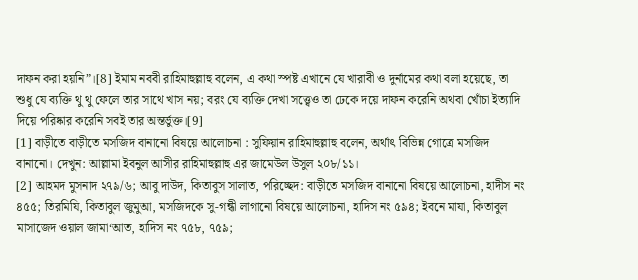দাফন করা হয়নি”।[8] ইমাম নববী রাহিমাহুল্লাহু বলেন, এ কথা স্পষ্ট এখানে যে খারাবী ও দুর্নামের কথা বলা হয়েছে, তা শুধু যে ব্যক্তি থু থু ফেলে তার সাথে খাস নয়; বরং যে ব্যক্তি দেখা সত্ত্বেও তা ঢেকে দয়ে দাফন করেনি অথবা খোঁচা ইত্যাদি দিয়ে পরিষ্কার করেনি সবই তার অন্তর্ভুক্ত।[9]
[1] বাড়ীতে বাড়ীতে মসজিদ বানানো বিষয়ে আলোচনা : সুফিয়ান রাহিমাহুল্লাহু বলেন, অর্থাৎ বিভিন্ন গোত্রে মসজিদ বানানো। দেখুন: আল্লামা ইবনুল আসীর রাহিমাহুল্লাহু এর জামেউল উসুল ২০৮/১১।
[2] আহমদ মুসনাদ ২৭৯/৬; আবু দাউদ, কিতাবুস সালাত, পরিচ্ছেদ: বাড়ীতে মসজিদ বানানো বিষয়ে আলোচনা, হাদীস নং ৪৫৫; তিরমিযি, কিতাবুল জুমুআ, মসজিদকে সু-গন্ধী লাগানো বিষয়ে আলোচনা, হাদিস নং ৫৯৪; ইবনে মাযা, কিতাবুল মাসাজেদ ওয়াল জামা‘আত, হাদিস নং ৭৫৮, ৭৫৯;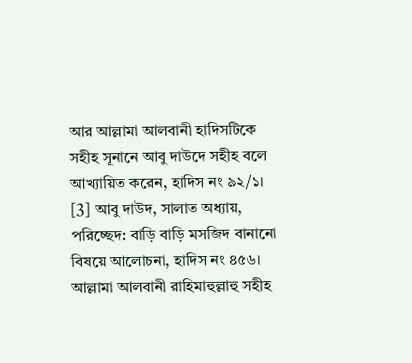আর আল্লামা আলবানী হাদিসটিকে সহীহ সূনানে আবু দাউদে সহীহ বলে আখ্যায়িত করেন, হাদিস নং ৯২/১।
[3] আবু দাউদ, সালাত অধ্যায়, পরিচ্ছেদ: বাড়ি বাড়ি মসজিদ বানানো বিষয়ে আলোচনা, হাদিস নং ৪৫৬। আল্লামা আলবানী রাহিমাহুল্লাহু সহীহ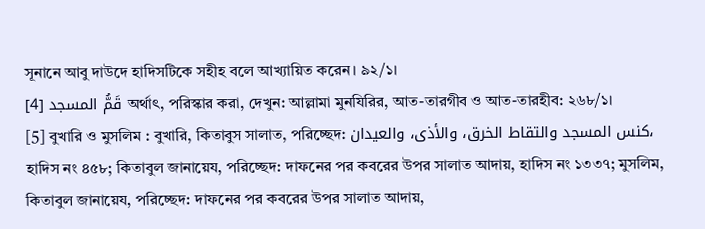সূনানে আবু দাউদে হাদিসটিকে সহীহ বলে আখ্যায়িত করেন। ৯২/১।
[4] قَمُّ المسجد অর্থাৎ, পরিস্কার করা, দেখুন: আল্লামা মুনযিরির, আত-তারগীব ও আত-তারহীব: ২৬৮/১।
[5] বুখারি ও মুসলিম : বুখারি, কিতাবুস সালাত, পরিচ্ছেদ: كنس المسجد والتقاط الخرق، والأذى، والعيدان، হাদিস নং ৪৫৮; কিতাবুল জানায়েয, পরিচ্ছেদ: দাফনের পর কবরের উপর সালাত আদায়, হাদিস নং ১৩৩৭; মুসলিম, কিতাবুল জানায়েয, পরিচ্ছেদ: দাফনের পর কবরের উপর সালাত আদায়,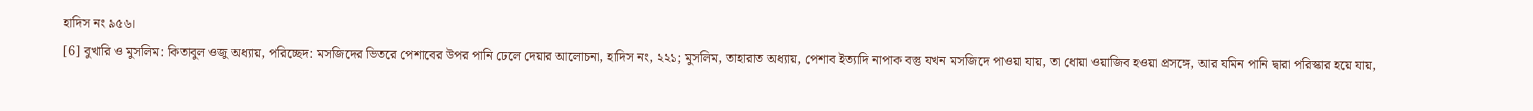হাদিস নং ৯৫৬।
[6] বুখারি ও মুসলিম: কিতাবুল ওজু অধ্যায়, পরিচ্ছেদ: মসজিদের ভিতরে পেশাবের উপর পানি ঢেলে দেয়ার আলোচনা, হাদিস নং, ২২১; মুসলিম, তাহারাত অধ্যায়, পেশাব ইত্যাদি নাপাক বস্তু যখন মসজিদে পাওয়া যায়, তা ধোয়া ওয়াজিব হওয়া প্রসঙ্গে, আর যমিন পানি দ্বারা পরিস্কার হয়ে যায়,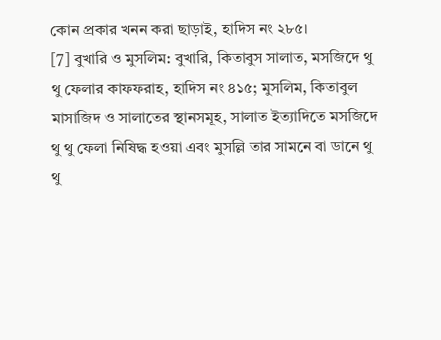কোন প্রকার খনন করা ছাড়াই, হাদিস নং ২৮৫।
[7] বুখারি ও মুসলিম: বুখারি, কিতাবুস সালাত, মসজিদে থু থু ফেলার কাফফরাহ, হাদিস নং ৪১৫; মুসলিম, কিতাবুল মাসাজিদ ও সালাতের স্থানসমূহ, সালাত ইত্যাদিতে মসজিদে থু থু ফেলা নিষিদ্ধ হওয়া এবং মুসল্লি তার সামনে বা ডানে থু থু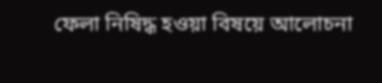ফেলা নিষিদ্ধ হওয়া বিষয়ে আলোচনা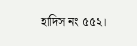হাদিস নং ৫৫২।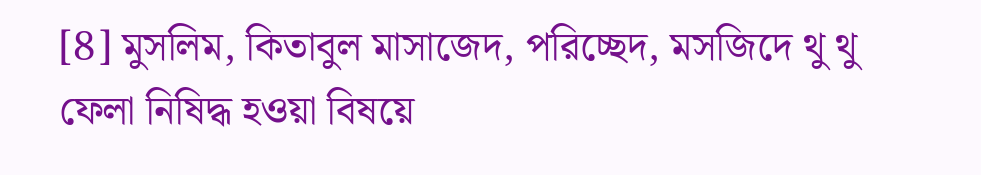[8] মুসলিম, কিতাবুল মাসাজেদ, পরিচ্ছেদ, মসজিদে থু থু ফেলা নিষিদ্ধ হওয়া বিষয়ে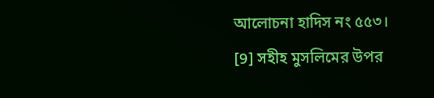আলোচনা হাদিস নং ৫৫৩।
[9] সহীহ মুসলিমের উপর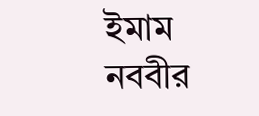ইমাম নববীর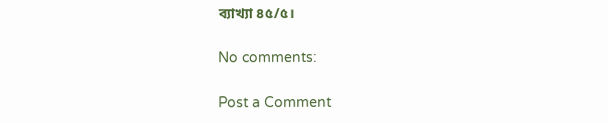ব্যাখ্যা ৪৫/৫।

No comments:

Post a Comment